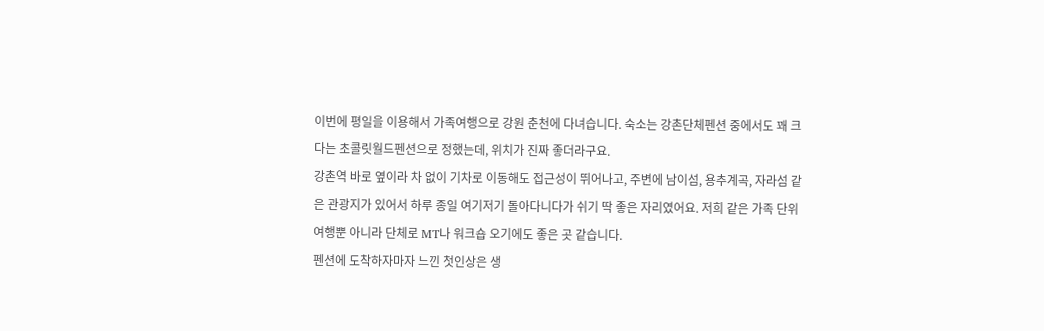이번에 평일을 이용해서 가족여행으로 강원 춘천에 다녀습니다. 숙소는 강촌단체펜션 중에서도 꽤 크다는 초콜릿월드펜션으로 정했는데, 위치가 진짜 좋더라구요.
강촌역 바로 옆이라 차 없이 기차로 이동해도 접근성이 뛰어나고, 주변에 남이섬, 용추계곡, 자라섬 같은 관광지가 있어서 하루 종일 여기저기 돌아다니다가 쉬기 딱 좋은 자리였어요. 저희 같은 가족 단위 여행뿐 아니라 단체로 MT나 워크숍 오기에도 좋은 곳 같습니다.
펜션에 도착하자마자 느낀 첫인상은 생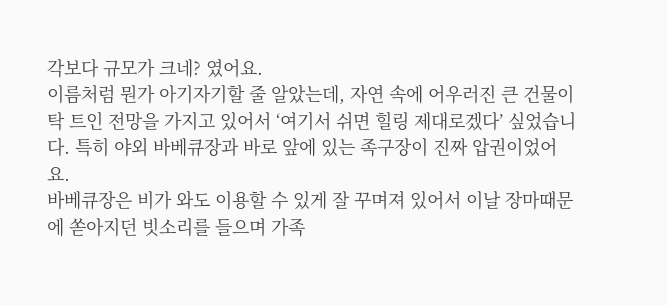각보다 규모가 크네? 였어요.
이름처럼 뭔가 아기자기할 줄 알았는데, 자연 속에 어우러진 큰 건물이 탁 트인 전망을 가지고 있어서 ‘여기서 쉬면 힐링 제대로겠다’ 싶었습니다. 특히 야외 바베큐장과 바로 앞에 있는 족구장이 진짜 압권이었어요.
바베큐장은 비가 와도 이용할 수 있게 잘 꾸며져 있어서 이날 장마때문에 쏟아지던 빗소리를 들으며 가족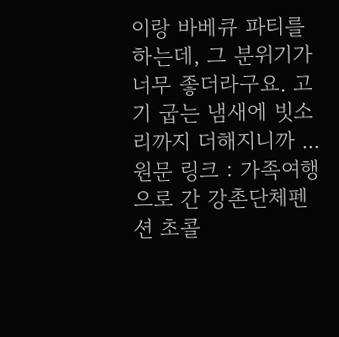이랑 바베큐 파티를 하는데, 그 분위기가 너무 좋더라구요. 고기 굽는 냄새에 빗소리까지 더해지니까 ...
원문 링크 : 가족여행으로 간 강촌단체펜션 초콜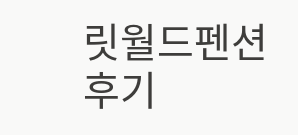릿월드펜션 후기